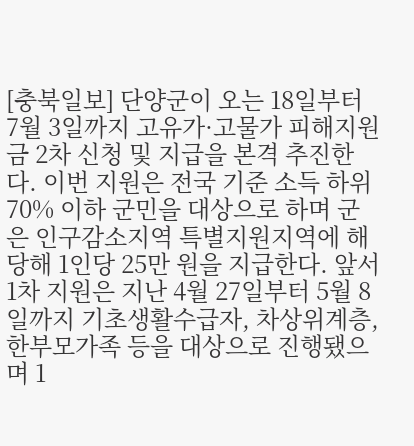[충북일보] 단양군이 오는 18일부터 7월 3일까지 고유가·고물가 피해지원금 2차 신청 및 지급을 본격 추진한다. 이번 지원은 전국 기준 소득 하위 70% 이하 군민을 대상으로 하며 군은 인구감소지역 특별지원지역에 해당해 1인당 25만 원을 지급한다. 앞서 1차 지원은 지난 4월 27일부터 5월 8일까지 기초생활수급자, 차상위계층, 한부모가족 등을 대상으로 진행됐으며 1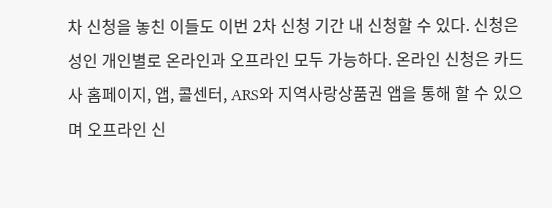차 신청을 놓친 이들도 이번 2차 신청 기간 내 신청할 수 있다. 신청은 성인 개인별로 온라인과 오프라인 모두 가능하다. 온라인 신청은 카드사 홈페이지, 앱, 콜센터, ARS와 지역사랑상품권 앱을 통해 할 수 있으며 오프라인 신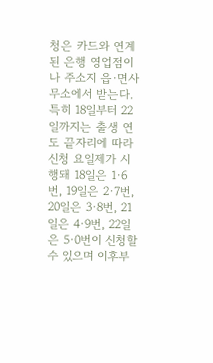청은 카드와 연계된 은행 영업점이나 주소지 읍·면사무소에서 받는다. 특히 18일부터 22일까지는 출생 연도 끝자리에 따라 신청 요일제가 시행돼 18일은 1·6번, 19일은 2·7번, 20일은 3·8번, 21일은 4·9번, 22일은 5·0번이 신청할 수 있으며 이후부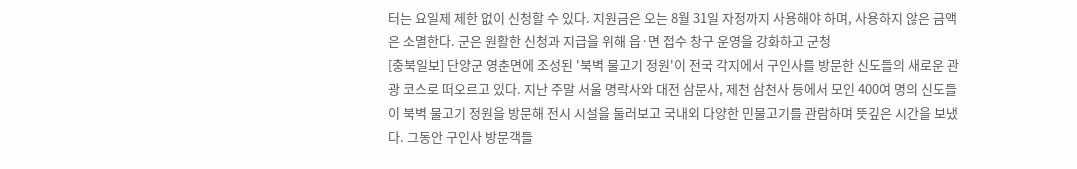터는 요일제 제한 없이 신청할 수 있다. 지원금은 오는 8월 31일 자정까지 사용해야 하며, 사용하지 않은 금액은 소멸한다. 군은 원활한 신청과 지급을 위해 읍·면 접수 창구 운영을 강화하고 군청
[충북일보] 단양군 영춘면에 조성된 '북벽 물고기 정원'이 전국 각지에서 구인사를 방문한 신도들의 새로운 관광 코스로 떠오르고 있다. 지난 주말 서울 명락사와 대전 삼문사, 제천 삼천사 등에서 모인 400여 명의 신도들이 북벽 물고기 정원을 방문해 전시 시설을 둘러보고 국내외 다양한 민물고기를 관람하며 뜻깊은 시간을 보냈다. 그동안 구인사 방문객들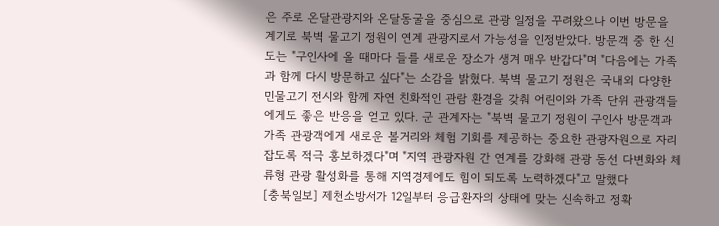은 주로 온달관광지와 온달동굴을 중심으로 관광 일정을 꾸려왔으나 이번 방문을 계기로 북벽 물고기 정원이 연계 관광지로서 가능성을 인정받았다. 방문객 중 한 신도는 "구인사에 올 때마다 들를 새로운 장소가 생겨 매우 반갑다"며 "다음에는 가족과 함께 다시 방문하고 싶다"는 소감을 밝혔다. 북벽 물고기 정원은 국내외 다양한 민물고기 전시와 함께 자연 친화적인 관람 환경을 갖춰 어린이와 가족 단위 관광객들에게도 좋은 반응을 얻고 있다. 군 관계자는 "북벽 물고기 정원이 구인사 방문객과 가족 관광객에게 새로운 볼거리와 체험 기회를 제공하는 중요한 관광자원으로 자리 잡도록 적극 홍보하겠다"며 "지역 관광자원 간 연계를 강화해 관광 동선 다변화와 체류형 관광 활성화를 통해 지역경제에도 힘이 되도록 노력하겠다"고 말했다
[충북일보] 제천소방서가 12일부터 응급환자의 상태에 맞는 신속하고 정확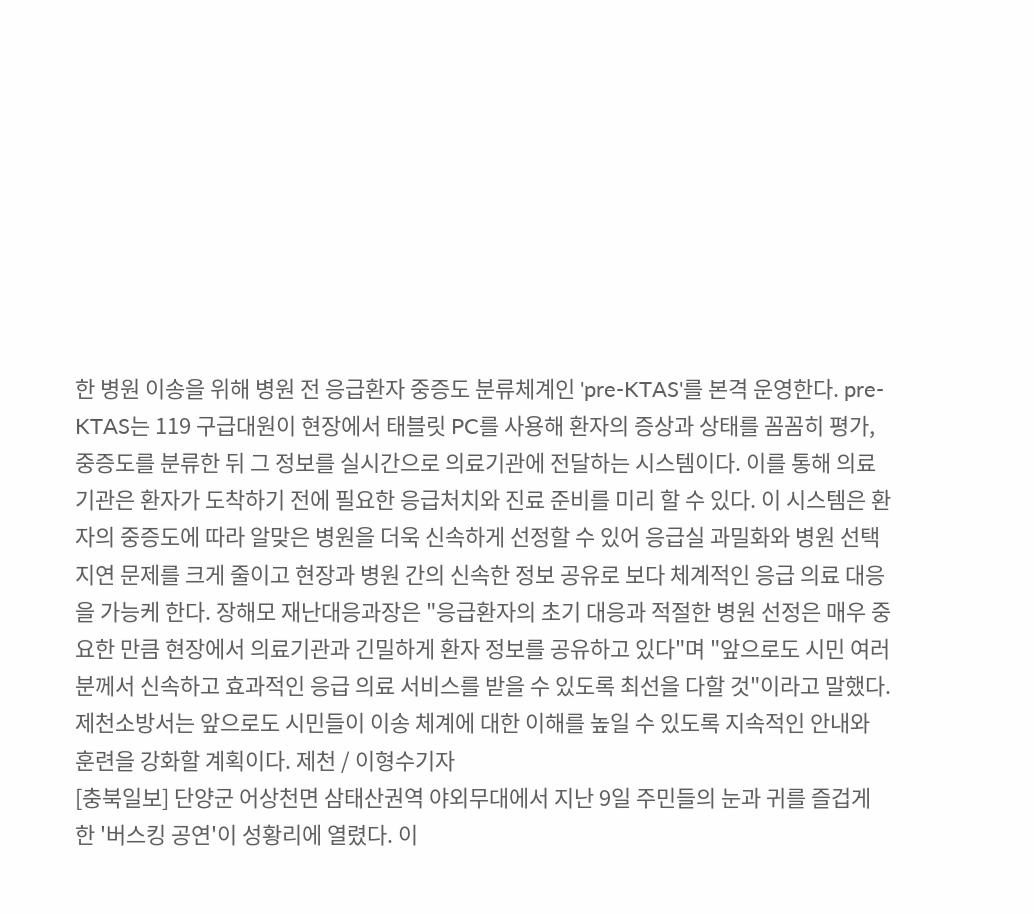한 병원 이송을 위해 병원 전 응급환자 중증도 분류체계인 'pre-KTAS'를 본격 운영한다. pre-KTAS는 119 구급대원이 현장에서 태블릿 PC를 사용해 환자의 증상과 상태를 꼼꼼히 평가, 중증도를 분류한 뒤 그 정보를 실시간으로 의료기관에 전달하는 시스템이다. 이를 통해 의료기관은 환자가 도착하기 전에 필요한 응급처치와 진료 준비를 미리 할 수 있다. 이 시스템은 환자의 중증도에 따라 알맞은 병원을 더욱 신속하게 선정할 수 있어 응급실 과밀화와 병원 선택 지연 문제를 크게 줄이고 현장과 병원 간의 신속한 정보 공유로 보다 체계적인 응급 의료 대응을 가능케 한다. 장해모 재난대응과장은 "응급환자의 초기 대응과 적절한 병원 선정은 매우 중요한 만큼 현장에서 의료기관과 긴밀하게 환자 정보를 공유하고 있다"며 "앞으로도 시민 여러분께서 신속하고 효과적인 응급 의료 서비스를 받을 수 있도록 최선을 다할 것"이라고 말했다. 제천소방서는 앞으로도 시민들이 이송 체계에 대한 이해를 높일 수 있도록 지속적인 안내와 훈련을 강화할 계획이다. 제천 / 이형수기자
[충북일보] 단양군 어상천면 삼태산권역 야외무대에서 지난 9일 주민들의 눈과 귀를 즐겁게 한 '버스킹 공연'이 성황리에 열렸다. 이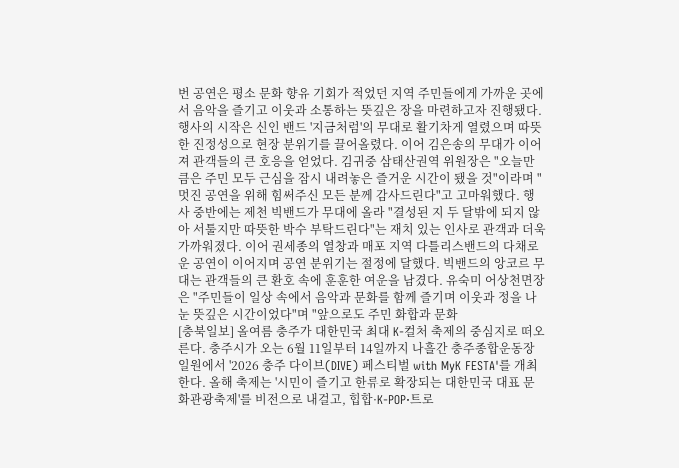번 공연은 평소 문화 향유 기회가 적었던 지역 주민들에게 가까운 곳에서 음악을 즐기고 이웃과 소통하는 뜻깊은 장을 마련하고자 진행됐다. 행사의 시작은 신인 밴드 '지금처럼'의 무대로 활기차게 열렸으며 따뜻한 진정성으로 현장 분위기를 끌어올렸다. 이어 김은송의 무대가 이어져 관객들의 큰 호응을 얻었다. 김귀중 삼태산권역 위원장은 "오늘만큼은 주민 모두 근심을 잠시 내려놓은 즐거운 시간이 됐을 것"이라며 "멋진 공연을 위해 힘써주신 모든 분께 감사드린다"고 고마워했다. 행사 중반에는 제천 빅밴드가 무대에 올라 "결성된 지 두 달밖에 되지 않아 서툴지만 따뜻한 박수 부탁드린다"는 재치 있는 인사로 관객과 더욱 가까워졌다. 이어 권세종의 열창과 매포 지역 다틀리스밴드의 다채로운 공연이 이어지며 공연 분위기는 절정에 달했다. 빅밴드의 앙코르 무대는 관객들의 큰 환호 속에 훈훈한 여운을 남겼다. 유숙미 어상천면장은 "주민들이 일상 속에서 음악과 문화를 함께 즐기며 이웃과 정을 나눈 뜻깊은 시간이었다"며 "앞으로도 주민 화합과 문화
[충북일보] 올여름 충주가 대한민국 최대 K-컬처 축제의 중심지로 떠오른다. 충주시가 오는 6월 11일부터 14일까지 나흘간 충주종합운동장 일원에서 '2026 충주 다이브(DIVE) 페스티벌 with MyK FESTA'를 개최한다. 올해 축제는 '시민이 즐기고 한류로 확장되는 대한민국 대표 문화관광축제'를 비전으로 내걸고, 힙합·K-POP·트로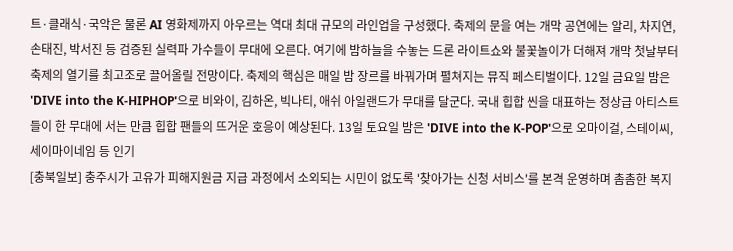트·클래식·국악은 물론 AI 영화제까지 아우르는 역대 최대 규모의 라인업을 구성했다. 축제의 문을 여는 개막 공연에는 알리, 차지연, 손태진, 박서진 등 검증된 실력파 가수들이 무대에 오른다. 여기에 밤하늘을 수놓는 드론 라이트쇼와 불꽃놀이가 더해져 개막 첫날부터 축제의 열기를 최고조로 끌어올릴 전망이다. 축제의 핵심은 매일 밤 장르를 바꿔가며 펼쳐지는 뮤직 페스티벌이다. 12일 금요일 밤은 'DIVE into the K-HIPHOP'으로 비와이, 김하온, 빅나티, 애쉬 아일랜드가 무대를 달군다. 국내 힙합 씬을 대표하는 정상급 아티스트들이 한 무대에 서는 만큼 힙합 팬들의 뜨거운 호응이 예상된다. 13일 토요일 밤은 'DIVE into the K-POP'으로 오마이걸, 스테이씨, 세이마이네임 등 인기
[충북일보] 충주시가 고유가 피해지원금 지급 과정에서 소외되는 시민이 없도록 '찾아가는 신청 서비스'를 본격 운영하며 촘촘한 복지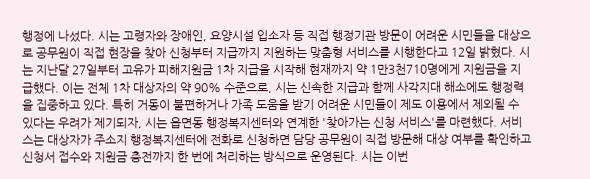행정에 나섰다. 시는 고령자와 장애인, 요양시설 입소자 등 직접 행정기관 방문이 어려운 시민들을 대상으로 공무원이 직접 현장을 찾아 신청부터 지급까지 지원하는 맞춤형 서비스를 시행한다고 12일 밝혔다. 시는 지난달 27일부터 고유가 피해지원금 1차 지급을 시작해 현재까지 약 1만3천710명에게 지원금을 지급했다. 이는 전체 1차 대상자의 약 90% 수준으로, 시는 신속한 지급과 함께 사각지대 해소에도 행정력을 집중하고 있다. 특히 거동이 불편하거나 가족 도움을 받기 어려운 시민들이 제도 이용에서 제외될 수 있다는 우려가 제기되자, 시는 읍면동 행정복지센터와 연계한 '찾아가는 신청 서비스'를 마련했다. 서비스는 대상자가 주소지 행정복지센터에 전화로 신청하면 담당 공무원이 직접 방문해 대상 여부를 확인하고 신청서 접수와 지원금 충전까지 한 번에 처리하는 방식으로 운영된다. 시는 이번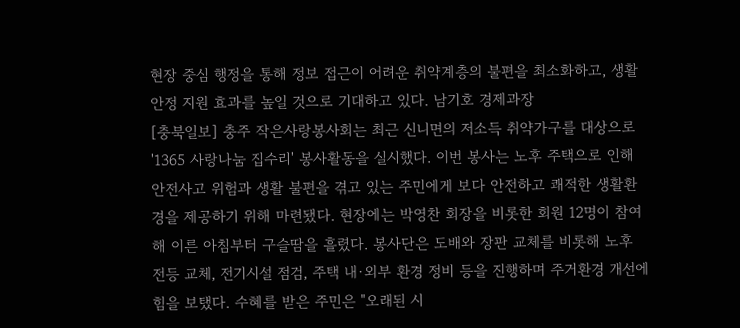현장 중심 행정을 통해 정보 접근이 어려운 취약계층의 불편을 최소화하고, 생활 안정 지원 효과를 높일 것으로 기대하고 있다. 남기호 경제과장
[충북일보] 충주 작은사랑봉사회는 최근 신니면의 저소득 취약가구를 대상으로 '1365 사랑나눔 집수리' 봉사활동을 실시했다. 이번 봉사는 노후 주택으로 인해 안전사고 위험과 생활 불편을 겪고 있는 주민에게 보다 안전하고 쾌적한 생활환경을 제공하기 위해 마련됐다. 현장에는 박영찬 회장을 비롯한 회원 12명이 참여해 이른 아침부터 구슬땀을 흘렸다. 봉사단은 도배와 장판 교체를 비롯해 노후 전등 교체, 전기시설 점검, 주택 내·외부 환경 정비 등을 진행하며 주거환경 개선에 힘을 보탰다. 수혜를 받은 주민은 "오래된 시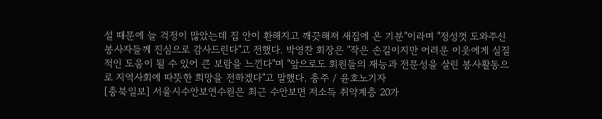설 때문에 늘 걱정이 많았는데 집 안이 환해지고 깨끗해져 새집에 온 기분"이라며 "정성껏 도와주신 봉사자들께 진심으로 감사드린다"고 전했다. 박영찬 회장은 "작은 손길이지만 어려운 이웃에게 실질적인 도움이 될 수 있어 큰 보람을 느낀다"며 "앞으로도 회원들의 재능과 전문성을 살린 봉사활동으로 지역사회에 따뜻한 희망을 전하겠다"고 말했다. 충주 / 윤호노기자
[충북일보] 서울시수안보연수원은 최근 수안보면 저소득 취약계층 20가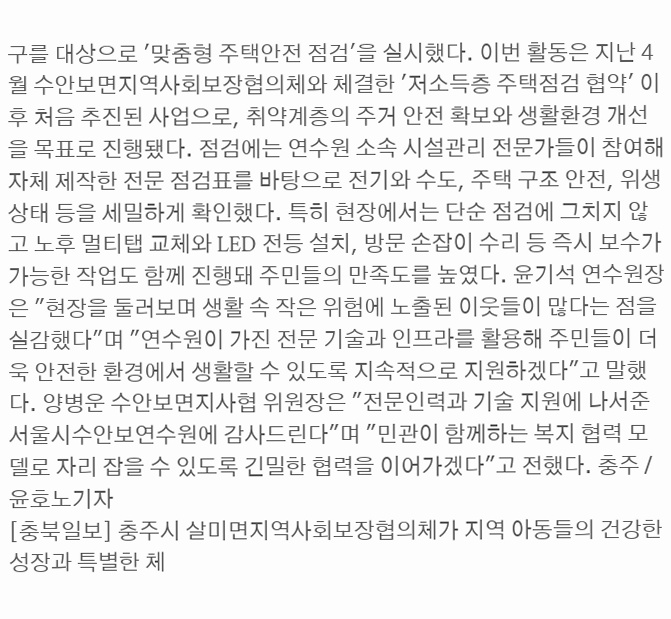구를 대상으로 '맞춤형 주택안전 점검'을 실시했다. 이번 활동은 지난 4월 수안보면지역사회보장협의체와 체결한 '저소득층 주택점검 협약' 이후 처음 추진된 사업으로, 취약계층의 주거 안전 확보와 생활환경 개선을 목표로 진행됐다. 점검에는 연수원 소속 시설관리 전문가들이 참여해 자체 제작한 전문 점검표를 바탕으로 전기와 수도, 주택 구조 안전, 위생 상태 등을 세밀하게 확인했다. 특히 현장에서는 단순 점검에 그치지 않고 노후 멀티탭 교체와 LED 전등 설치, 방문 손잡이 수리 등 즉시 보수가 가능한 작업도 함께 진행돼 주민들의 만족도를 높였다. 윤기석 연수원장은 "현장을 둘러보며 생활 속 작은 위험에 노출된 이웃들이 많다는 점을 실감했다"며 "연수원이 가진 전문 기술과 인프라를 활용해 주민들이 더욱 안전한 환경에서 생활할 수 있도록 지속적으로 지원하겠다"고 말했다. 양병운 수안보면지사협 위원장은 "전문인력과 기술 지원에 나서준 서울시수안보연수원에 감사드린다"며 "민관이 함께하는 복지 협력 모델로 자리 잡을 수 있도록 긴밀한 협력을 이어가겠다"고 전했다. 충주 / 윤호노기자
[충북일보] 충주시 살미면지역사회보장협의체가 지역 아동들의 건강한 성장과 특별한 체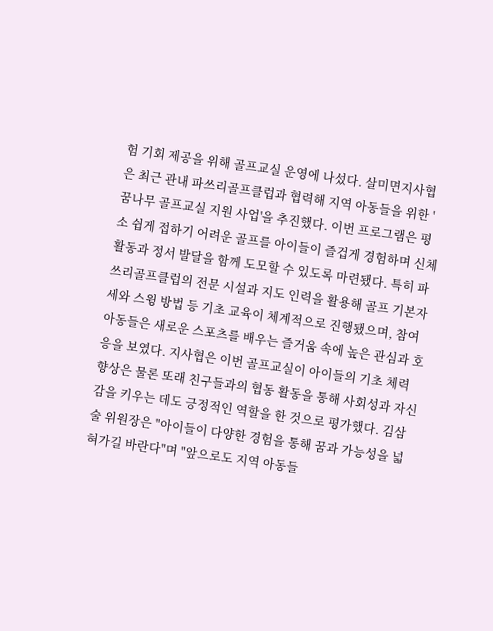험 기회 제공을 위해 골프교실 운영에 나섰다. 살미면지사협은 최근 관내 파쓰리골프클럽과 협력해 지역 아동들을 위한 '꿈나무 골프교실 지원 사업'을 추진했다. 이번 프로그램은 평소 쉽게 접하기 어려운 골프를 아이들이 즐겁게 경험하며 신체 활동과 정서 발달을 함께 도모할 수 있도록 마련됐다. 특히 파쓰리골프클럽의 전문 시설과 지도 인력을 활용해 골프 기본자세와 스윙 방법 등 기초 교육이 체계적으로 진행됐으며, 참여 아동들은 새로운 스포츠를 배우는 즐거움 속에 높은 관심과 호응을 보였다. 지사협은 이번 골프교실이 아이들의 기초 체력 향상은 물론 또래 친구들과의 협동 활동을 통해 사회성과 자신감을 키우는 데도 긍정적인 역할을 한 것으로 평가했다. 김삼술 위원장은 "아이들이 다양한 경험을 통해 꿈과 가능성을 넓혀가길 바란다"며 "앞으로도 지역 아동들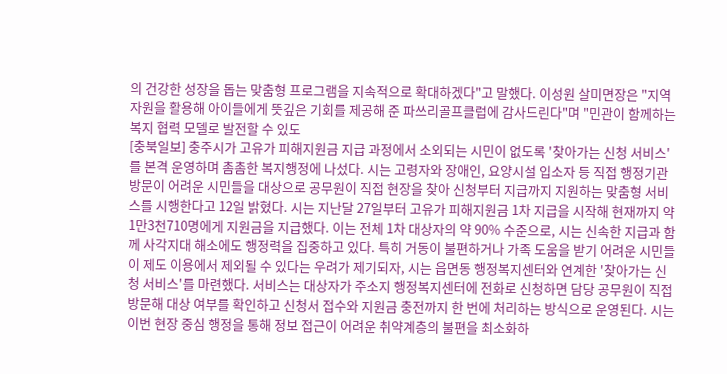의 건강한 성장을 돕는 맞춤형 프로그램을 지속적으로 확대하겠다"고 말했다. 이성원 살미면장은 "지역 자원을 활용해 아이들에게 뜻깊은 기회를 제공해 준 파쓰리골프클럽에 감사드린다"며 "민관이 함께하는 복지 협력 모델로 발전할 수 있도
[충북일보] 충주시가 고유가 피해지원금 지급 과정에서 소외되는 시민이 없도록 '찾아가는 신청 서비스'를 본격 운영하며 촘촘한 복지행정에 나섰다. 시는 고령자와 장애인, 요양시설 입소자 등 직접 행정기관 방문이 어려운 시민들을 대상으로 공무원이 직접 현장을 찾아 신청부터 지급까지 지원하는 맞춤형 서비스를 시행한다고 12일 밝혔다. 시는 지난달 27일부터 고유가 피해지원금 1차 지급을 시작해 현재까지 약 1만3천710명에게 지원금을 지급했다. 이는 전체 1차 대상자의 약 90% 수준으로, 시는 신속한 지급과 함께 사각지대 해소에도 행정력을 집중하고 있다. 특히 거동이 불편하거나 가족 도움을 받기 어려운 시민들이 제도 이용에서 제외될 수 있다는 우려가 제기되자, 시는 읍면동 행정복지센터와 연계한 '찾아가는 신청 서비스'를 마련했다. 서비스는 대상자가 주소지 행정복지센터에 전화로 신청하면 담당 공무원이 직접 방문해 대상 여부를 확인하고 신청서 접수와 지원금 충전까지 한 번에 처리하는 방식으로 운영된다. 시는 이번 현장 중심 행정을 통해 정보 접근이 어려운 취약계층의 불편을 최소화하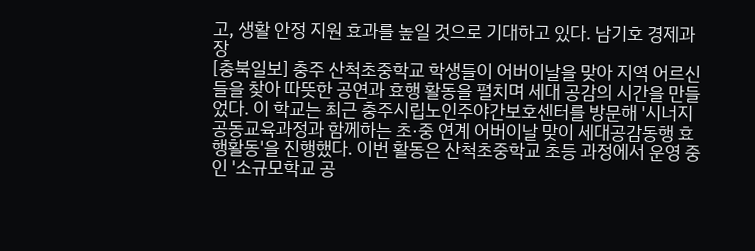고, 생활 안정 지원 효과를 높일 것으로 기대하고 있다. 남기호 경제과장
[충북일보] 충주 산척초중학교 학생들이 어버이날을 맞아 지역 어르신들을 찾아 따뜻한 공연과 효행 활동을 펼치며 세대 공감의 시간을 만들었다. 이 학교는 최근 충주시립노인주야간보호센터를 방문해 '시너지 공동교육과정과 함께하는 초·중 연계 어버이날 맞이 세대공감동행 효행활동'을 진행했다. 이번 활동은 산척초중학교 초등 과정에서 운영 중인 '소규모학교 공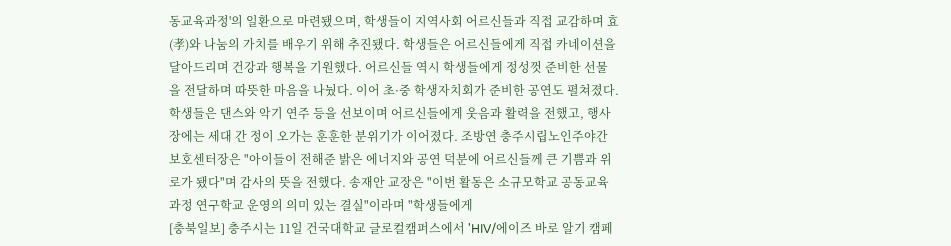동교육과정'의 일환으로 마련됐으며, 학생들이 지역사회 어르신들과 직접 교감하며 효(孝)와 나눔의 가치를 배우기 위해 추진됐다. 학생들은 어르신들에게 직접 카네이션을 달아드리며 건강과 행복을 기원했다. 어르신들 역시 학생들에게 정성껏 준비한 선물을 전달하며 따뜻한 마음을 나눴다. 이어 초·중 학생자치회가 준비한 공연도 펼쳐졌다. 학생들은 댄스와 악기 연주 등을 선보이며 어르신들에게 웃음과 활력을 전했고, 행사장에는 세대 간 정이 오가는 훈훈한 분위기가 이어졌다. 조방연 충주시립노인주야간보호센터장은 "아이들이 전해준 밝은 에너지와 공연 덕분에 어르신들께 큰 기쁨과 위로가 됐다"며 감사의 뜻을 전했다. 송재안 교장은 "이번 활동은 소규모학교 공동교육과정 연구학교 운영의 의미 있는 결실"이라며 "학생들에게
[충북일보] 충주시는 11일 건국대학교 글로컬캠퍼스에서 'HIV/에이즈 바로 알기 캠페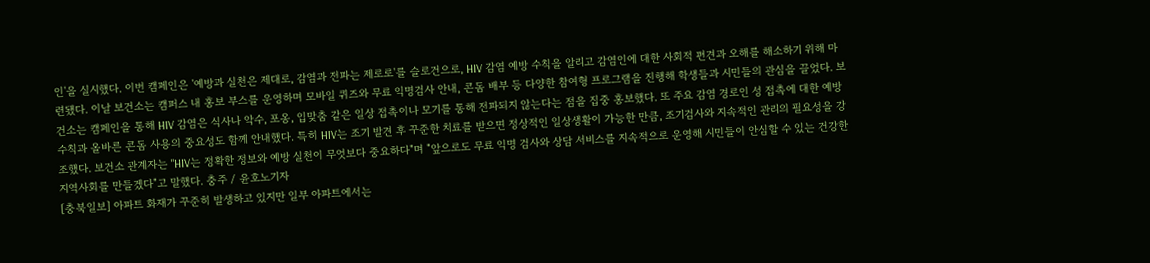인'을 실시했다. 이번 캠페인은 '예방과 실천은 제대로, 감염과 전파는 제로로'를 슬로건으로, HIV 감염 예방 수칙을 알리고 감염인에 대한 사회적 편견과 오해를 해소하기 위해 마련됐다. 이날 보건소는 캠퍼스 내 홍보 부스를 운영하며 모바일 퀴즈와 무료 익명검사 안내, 콘돔 배부 등 다양한 참여형 프로그램을 진행해 학생들과 시민들의 관심을 끌었다. 보건소는 캠페인을 통해 HIV 감염은 식사나 악수, 포옹, 입맞춤 같은 일상 접촉이나 모기를 통해 전파되지 않는다는 점을 집중 홍보했다. 또 주요 감염 경로인 성 접촉에 대한 예방수칙과 올바른 콘돔 사용의 중요성도 함께 안내했다. 특히 HIV는 조기 발견 후 꾸준한 치료를 받으면 정상적인 일상생활이 가능한 만큼, 조기검사와 지속적인 관리의 필요성을 강조했다. 보건소 관계자는 "HIV는 정확한 정보와 예방 실천이 무엇보다 중요하다"며 "앞으로도 무료 익명 검사와 상담 서비스를 지속적으로 운영해 시민들이 안심할 수 있는 건강한 지역사회를 만들겠다"고 말했다. 충주 / 윤호노기자
[충북일보] 아파트 화재가 꾸준히 발생하고 있지만 일부 아파트에서는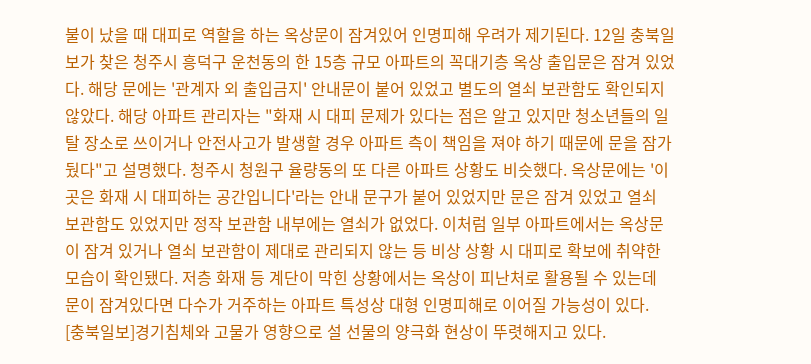불이 났을 때 대피로 역할을 하는 옥상문이 잠겨있어 인명피해 우려가 제기된다. 12일 충북일보가 찾은 청주시 흥덕구 운천동의 한 15층 규모 아파트의 꼭대기층 옥상 출입문은 잠겨 있었다. 해당 문에는 '관계자 외 출입금지' 안내문이 붙어 있었고 별도의 열쇠 보관함도 확인되지 않았다. 해당 아파트 관리자는 "화재 시 대피 문제가 있다는 점은 알고 있지만 청소년들의 일탈 장소로 쓰이거나 안전사고가 발생할 경우 아파트 측이 책임을 져야 하기 때문에 문을 잠가뒀다"고 설명했다. 청주시 청원구 율량동의 또 다른 아파트 상황도 비슷했다. 옥상문에는 '이곳은 화재 시 대피하는 공간입니다'라는 안내 문구가 붙어 있었지만 문은 잠겨 있었고 열쇠 보관함도 있었지만 정작 보관함 내부에는 열쇠가 없었다. 이처럼 일부 아파트에서는 옥상문이 잠겨 있거나 열쇠 보관함이 제대로 관리되지 않는 등 비상 상황 시 대피로 확보에 취약한 모습이 확인됐다. 저층 화재 등 계단이 막힌 상황에서는 옥상이 피난처로 활용될 수 있는데 문이 잠겨있다면 다수가 거주하는 아파트 특성상 대형 인명피해로 이어질 가능성이 있다.
[충북일보]경기침체와 고물가 영향으로 설 선물의 양극화 현상이 뚜렷해지고 있다.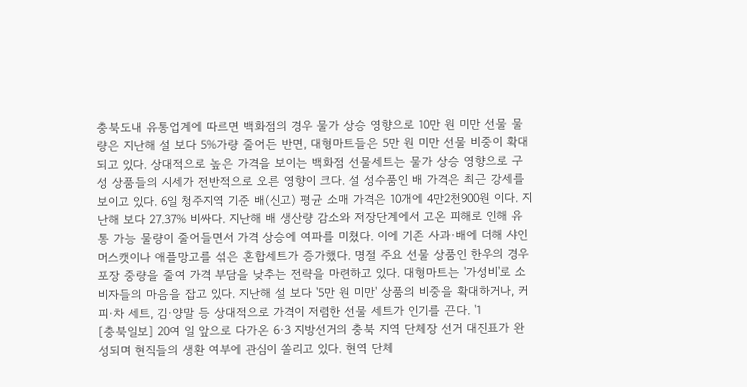충북도내 유통업계에 따르면 백화점의 경우 물가 상승 영향으로 10만 원 미만 선물 물량은 지난해 설 보다 5%가량 줄어든 반면, 대형마트들은 5만 원 미만 선물 비중이 확대되고 있다. 상대적으로 높은 가격을 보이는 백화점 선물세트는 물가 상승 영향으로 구성 상품들의 시세가 전반적으로 오른 영향이 크다. 설 성수품인 배 가격은 최근 강세를 보이고 있다. 6일 청주지역 기준 배(신고) 평균 소매 가격은 10개에 4만2천900원 이다. 지난해 보다 27.37% 비싸다. 지난해 배 생산량 감소와 저장단계에서 고온 피해로 인해 유통 가능 물량이 줄어들면서 가격 상승에 여파를 미쳤다. 이에 기존 사과·배에 더해 샤인머스캣이나 애플망고를 섞은 혼합세트가 증가했다. 명절 주요 선물 상품인 한우의 경우 포장 중량을 줄여 가격 부담을 낮추는 전략을 마련하고 있다. 대형마트는 '가성비'로 소비자들의 마음을 잡고 있다. 지난해 설 보다 '5만 원 미만' 상품의 비중을 확대하거나, 커피·차 세트, 김·양말 등 상대적으로 가격이 저렴한 선물 세트가 인기를 끈다. '1
[충북일보] 20여 일 앞으로 다가온 6·3 지방선거의 충북 지역 단체장 선거 대진표가 완성되며 현직들의 생환 여부에 관심이 쏠리고 있다. 현역 단체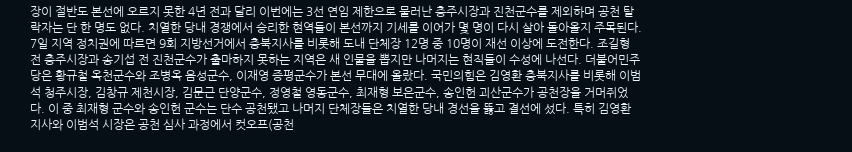장이 절반도 본선에 오르지 못한 4년 전과 달리 이번에는 3선 연임 제한으로 물러난 충주시장과 진천군수를 제외하며 공천 탈락자는 단 한 명도 없다. 치열한 당내 경쟁에서 승리한 현역들이 본선까지 기세를 이어가 몇 명이 다시 살아 돌아올지 주목된다. 7일 지역 정치권에 따르면 9회 지방선거에서 충북지사를 비롯해 도내 단체장 12명 중 10명이 재선 이상에 도전한다. 조길형 전 충주시장과 송기섭 전 진천군수가 출마하지 못하는 지역은 새 인물을 뽑지만 나머지는 현직들이 수성에 나선다. 더불어민주당은 황규철 옥천군수와 조병옥 음성군수, 이재영 증평군수가 본선 무대에 올랐다. 국민의힘은 김영환 충북지사를 비롯해 이범석 청주시장, 김창규 제천시장, 김문근 단양군수, 정영철 영동군수, 최재형 보은군수, 송인헌 괴산군수가 공천장을 거머쥐었다. 이 중 최재형 군수와 송인헌 군수는 단수 공천됐고 나머지 단체장들은 치열한 당내 경선을 뚫고 결선에 섰다. 특히 김영환 지사와 이범석 시장은 공천 심사 과정에서 컷오프(공천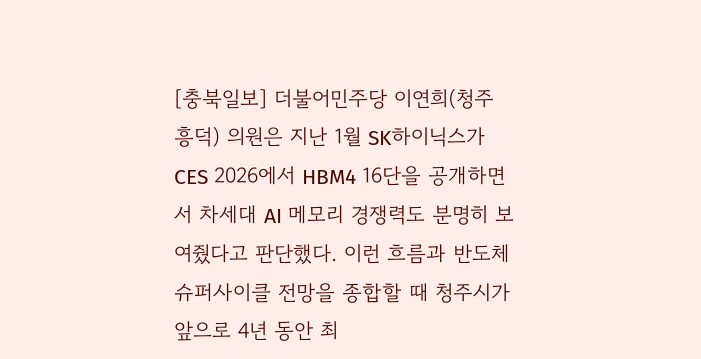[충북일보] 더불어민주당 이연희(청주 흥덕) 의원은 지난 1월 SK하이닉스가 CES 2026에서 HBM4 16단을 공개하면서 차세대 AI 메모리 경쟁력도 분명히 보여줬다고 판단했다. 이런 흐름과 반도체 슈퍼사이클 전망을 종합할 때 청주시가 앞으로 4년 동안 최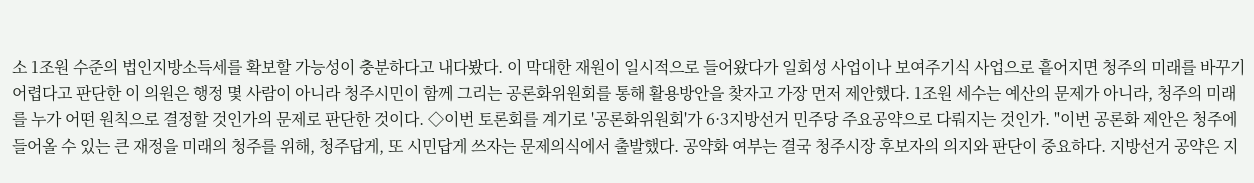소 1조원 수준의 법인지방소득세를 확보할 가능성이 충분하다고 내다봤다. 이 막대한 재원이 일시적으로 들어왔다가 일회성 사업이나 보여주기식 사업으로 흩어지면 청주의 미래를 바꾸기 어렵다고 판단한 이 의원은 행정 몇 사람이 아니라 청주시민이 함께 그리는 공론화위원회를 통해 활용방안을 찾자고 가장 먼저 제안했다. 1조원 세수는 예산의 문제가 아니라, 청주의 미래를 누가 어떤 원칙으로 결정할 것인가의 문제로 판단한 것이다. ◇이번 토론회를 계기로 '공론화위원회'가 6·3지방선거 민주당 주요공약으로 다뤄지는 것인가. "이번 공론화 제안은 청주에 들어올 수 있는 큰 재정을 미래의 청주를 위해, 청주답게, 또 시민답게 쓰자는 문제의식에서 출발했다. 공약화 여부는 결국 청주시장 후보자의 의지와 판단이 중요하다. 지방선거 공약은 지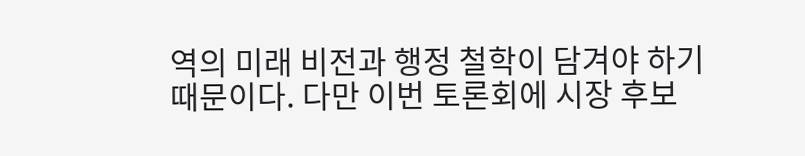역의 미래 비전과 행정 철학이 담겨야 하기 때문이다. 다만 이번 토론회에 시장 후보